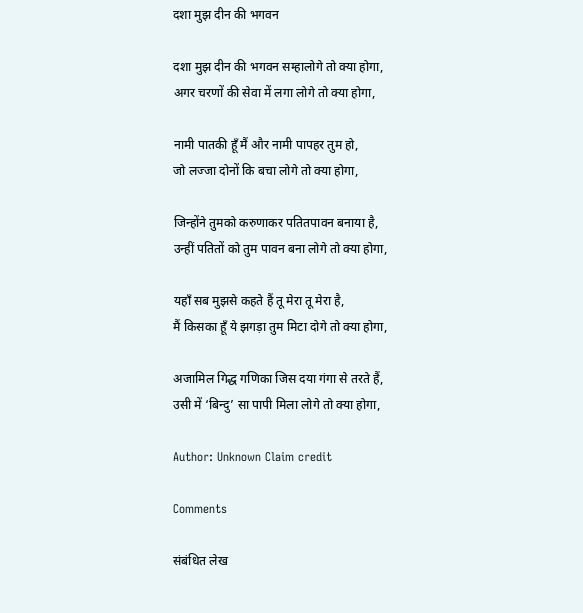दशा मुझ दीन की भगवन

दशा मुझ दीन की भगवन सम्हालोगे तो क्या होगा,
अगर चरणों की सेवा में लगा लोगे तो क्या होगा,

नामी पातकी हूँ मैं और नामी पापहर तुम हो,
जो लज्जा दोनों कि बचा लोगे तो क्या होगा,

जिन्होंने तुमको करुणाकर पतितपावन बनाया है,
उन्हीं पतितों को तुम पावन बना लोगे तो क्या होगा,

यहाँ सब मुझसे कहते हैं तू मेरा तू मेरा है,
मैं किसका हूँ ये झगड़ा तुम मिटा दोगे तो क्या होगा,

अजामिल गिद्ध गणिका जिस दया गंगा से तरते हैं,
उसी में ‘बिन्दु’ सा पापी मिला लोगे तो क्या होगा,

Author: Unknown Claim credit

Comments

संबंधित लेख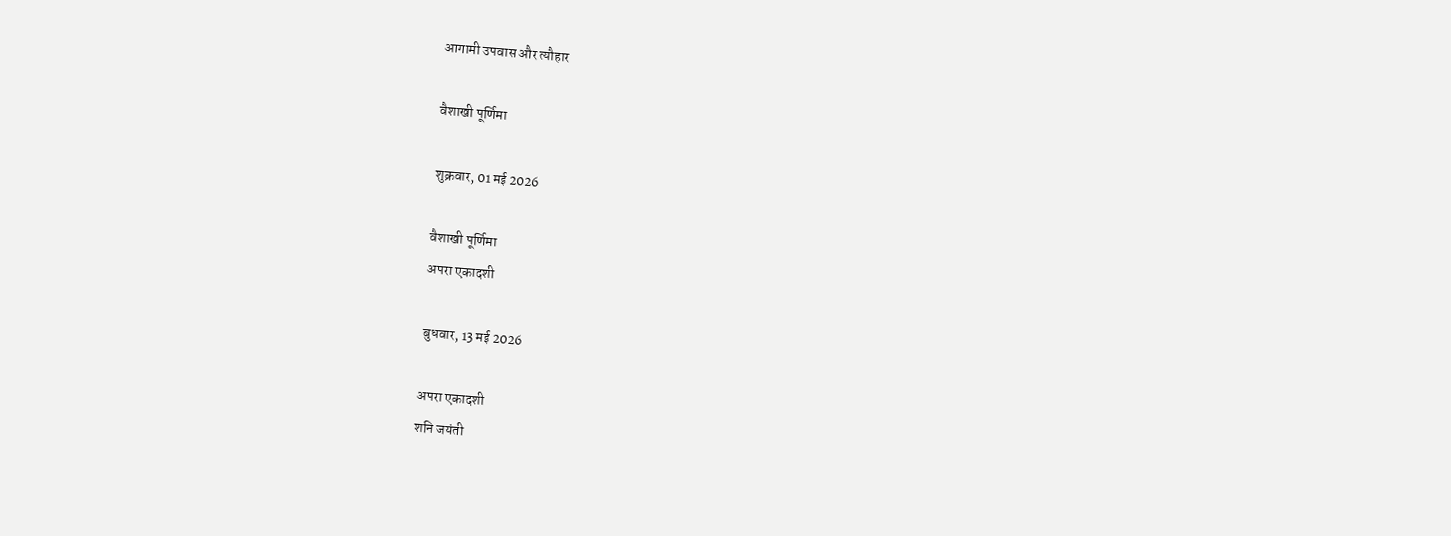आगामी उपवास और त्यौहार

वैशाखी पूर्णिमा

शुक्रवार, 01 मई 2026

वैशाखी पूर्णिमा
अपरा एकादशी

बुधवार, 13 मई 2026

अपरा एकादशी
शनि जयंती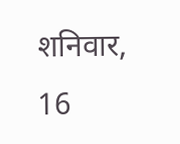शनिवार, 16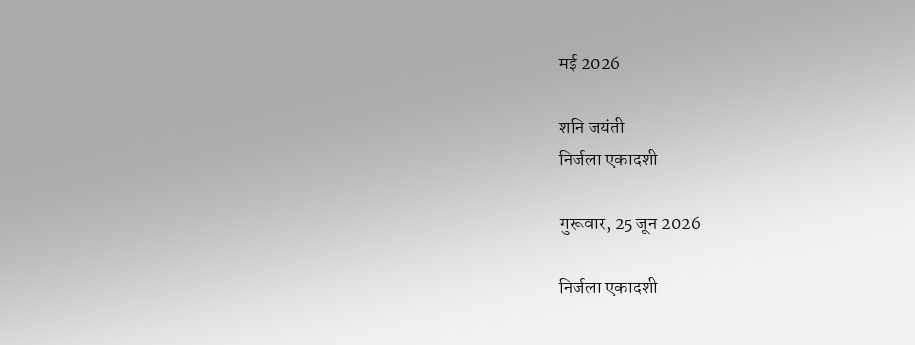मई 2026

शनि जयंती
निर्जला एकादशी

गुरूवार, 25 जून 2026

निर्जला एकादशी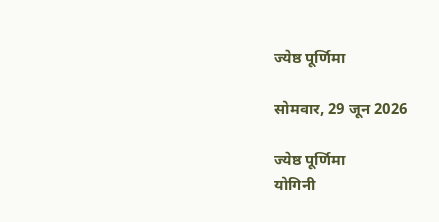ज्येष्ठ पूर्णिमा

सोमवार, 29 जून 2026

ज्येष्ठ पूर्णिमा
योगिनी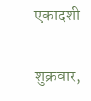एकादशी

शुक्रवार,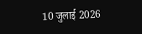10 जुलाई 2026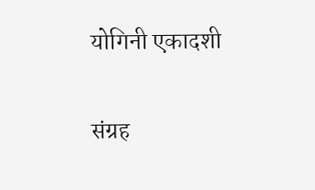योगिनी एकादशी

संग्रह